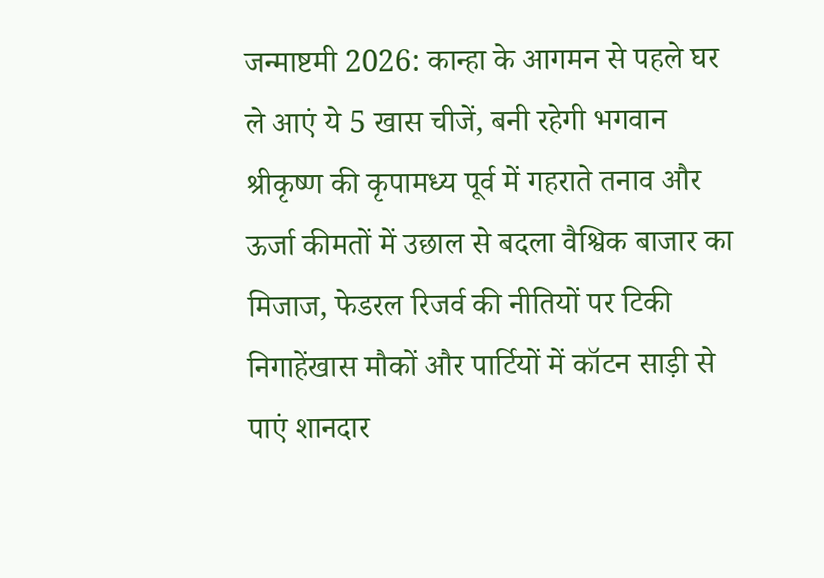जन्माष्टमी 2026: कान्हा के आगमन से पहले घर ले आएं ये 5 खास चीजें, बनी रहेगी भगवान श्रीकृष्ण की कृपामध्य पूर्व में गहराते तनाव और ऊर्जा कीमतों में उछाल से बदला वैश्विक बाजार का मिजाज, फेडरल रिजर्व की नीतियों पर टिकी निगाहेंखास मौकों और पार्टियों में कॉटन साड़ी से पाएं शानदार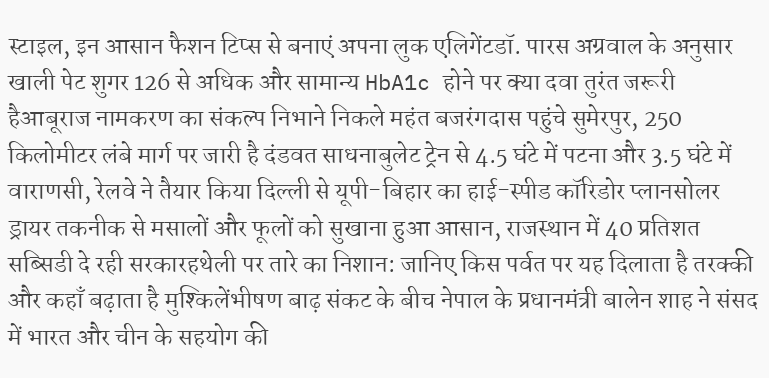स्टाइल, इन आसान फैशन टिप्स से बनाएं अपना लुक एलिगेंटडॉ. पारस अग्रवाल के अनुसार खाली पेट शुगर 126 से अधिक और सामान्य HbA1c होने पर क्या दवा तुरंत जरूरी हैआबूराज नामकरण का संकल्प निभाने निकले महंत बजरंगदास पहुंचे सुमेरपुर, 250 किलोमीटर लंबे मार्ग पर जारी है दंडवत साधनाबुलेट ट्रेन से 4.5 घंटे में पटना और 3.5 घंटे में वाराणसी, रेलवे ने तैयार किया दिल्ली से यूपी-बिहार का हाई-स्पीड कॉरिडोर प्लानसोलर ड्रायर तकनीक से मसालों और फूलों को सुखाना हुआ आसान, राजस्थान में 40 प्रतिशत सब्सिडी दे रही सरकारहथेली पर तारे का निशान: जानिए किस पर्वत पर यह दिलाता है तरक्की और कहाँ बढ़ाता है मुश्किलेंभीषण बाढ़ संकट के बीच नेपाल के प्रधानमंत्री बालेन शाह ने संसद में भारत और चीन के सहयोग की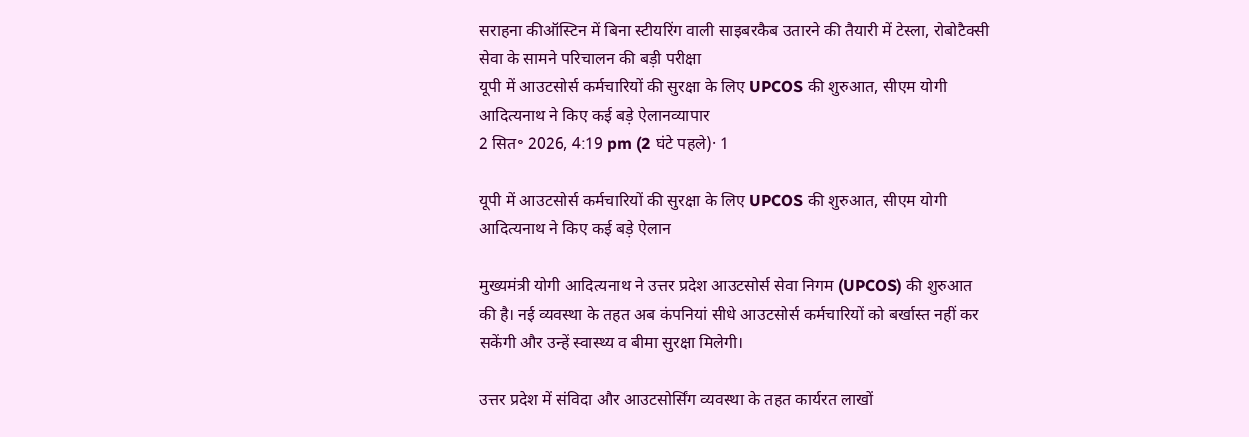सराहना कीऑस्टिन में बिना स्टीयरिंग वाली साइबरकैब उतारने की तैयारी में टेस्ला, रोबोटैक्सी सेवा के सामने परिचालन की बड़ी परीक्षा
यूपी में आउटसोर्स कर्मचारियों की सुरक्षा के लिए UPCOS की शुरुआत, सीएम योगी आदित्यनाथ ने किए कई बड़े ऐलानव्यापार
2 सित॰ 2026, 4:19 pm (2 घंटे पहले)· 1

यूपी में आउटसोर्स कर्मचारियों की सुरक्षा के लिए UPCOS की शुरुआत, सीएम योगी आदित्यनाथ ने किए कई बड़े ऐलान

मुख्यमंत्री योगी आदित्यनाथ ने उत्तर प्रदेश आउटसोर्स सेवा निगम (UPCOS) की शुरुआत की है। नई व्यवस्था के तहत अब कंपनियां सीधे आउटसोर्स कर्मचारियों को बर्खास्त नहीं कर सकेंगी और उन्हें स्वास्थ्य व बीमा सुरक्षा मिलेगी।

उत्तर प्रदेश में संविदा और आउटसोर्सिंग व्यवस्था के तहत कार्यरत लाखों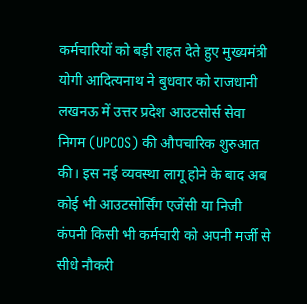कर्मचारियों को बड़ी राहत देते हुए मुख्यमंत्री योगी आदित्यनाथ ने बुधवार को राजधानी लखनऊ में उत्तर प्रदेश आउटसोर्स सेवा निगम (UPCOS) की औपचारिक शुरुआत की। इस नई व्यवस्था लागू होने के बाद अब कोई भी आउटसोर्सिंग एजेंसी या निजी कंपनी किसी भी कर्मचारी को अपनी मर्जी से सीधे नौकरी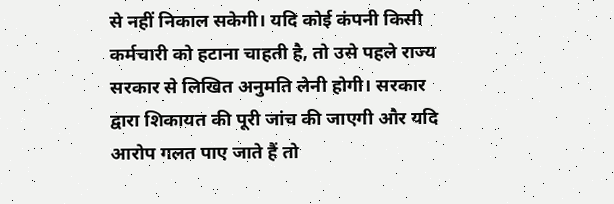से नहीं निकाल सकेगी। यदि कोई कंपनी किसी कर्मचारी को हटाना चाहती है, तो उसे पहले राज्य सरकार से लिखित अनुमति लेनी होगी। सरकार द्वारा शिकायत की पूरी जांच की जाएगी और यदि आरोप गलत पाए जाते हैं तो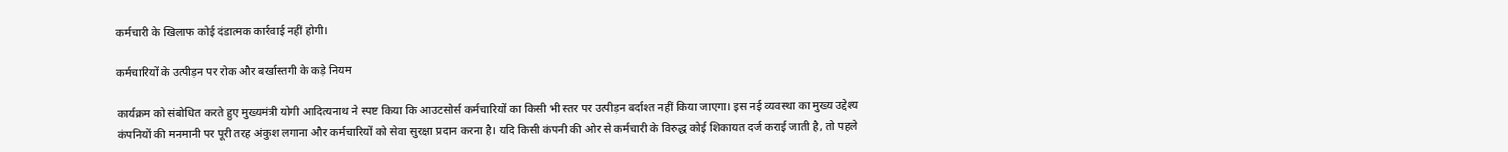कर्मचारी के खिलाफ कोई दंडात्मक कार्रवाई नहीं होगी।

कर्मचारियों के उत्पीड़न पर रोक और बर्खास्तगी के कड़े नियम

कार्यक्रम को संबोधित करते हुए मुख्यमंत्री योगी आदित्यनाथ ने स्पष्ट किया कि आउटसोर्स कर्मचारियों का किसी भी स्तर पर उत्पीड़न बर्दाश्त नहीं किया जाएगा। इस नई व्यवस्था का मुख्य उद्देश्य कंपनियों की मनमानी पर पूरी तरह अंकुश लगाना और कर्मचारियों को सेवा सुरक्षा प्रदान करना है। यदि किसी कंपनी की ओर से कर्मचारी के विरुद्ध कोई शिकायत दर्ज कराई जाती है, तो पहले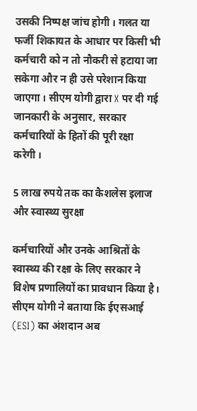उसकी निष्पक्ष जांच होगी। गलत या फर्जी शिकायत के आधार पर किसी भी कर्मचारी को न तो नौकरी से हटाया जा सकेगा और न ही उसे परेशान किया जाएगा। सीएम योगी द्वारा X पर दी गई जानकारी के अनुसार, सरकार कर्मचारियों के हितों की पूरी रक्षा करेगी।

5 लाख रुपये तक का कैशलेस इलाज और स्वास्थ्य सुरक्षा

कर्मचारियों और उनके आश्रितों के स्वास्थ्य की रक्षा के लिए सरकार ने विशेष प्रणालियों का प्रावधान किया है। सीएम योगी ने बताया कि ईएसआई (ESI) का अंशदान अब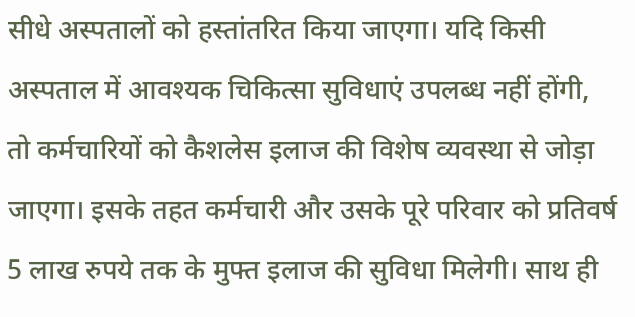सीधे अस्पतालों को हस्तांतरित किया जाएगा। यदि किसी अस्पताल में आवश्यक चिकित्सा सुविधाएं उपलब्ध नहीं होंगी, तो कर्मचारियों को कैशलेस इलाज की विशेष व्यवस्था से जोड़ा जाएगा। इसके तहत कर्मचारी और उसके पूरे परिवार को प्रतिवर्ष 5 लाख रुपये तक के मुफ्त इलाज की सुविधा मिलेगी। साथ ही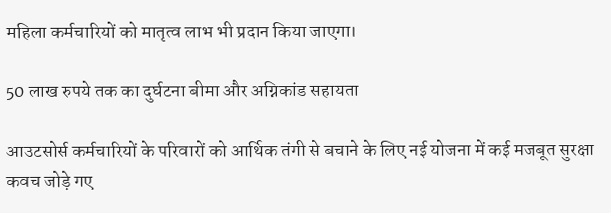महिला कर्मचारियों को मातृत्व लाभ भी प्रदान किया जाएगा।

50 लाख रुपये तक का दुर्घटना बीमा और अग्निकांड सहायता

आउटसोर्स कर्मचारियों के परिवारों को आर्थिक तंगी से बचाने के लिए नई योजना में कई मजबूत सुरक्षा कवच जोड़े गए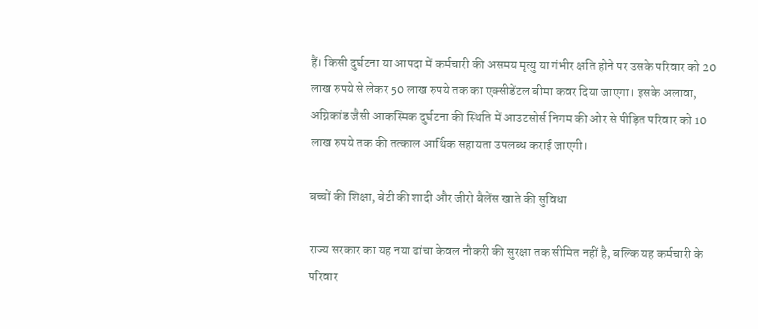हैं। किसी दुर्घटना या आपदा में कर्मचारी की असमय मृत्यु या गंभीर क्षति होने पर उसके परिवार को 20 लाख रुपये से लेकर 50 लाख रुपये तक का एक्सीडेंटल बीमा कवर दिया जाएगा। इसके अलावा, अग्निकांड जैसी आकस्मिक दुर्घटना की स्थिति में आउटसोर्स निगम की ओर से पीड़ित परिवार को 10 लाख रुपये तक की तत्काल आर्थिक सहायता उपलब्ध कराई जाएगी।

बच्चों की शिक्षा, बेटी की शादी और जीरो बैलेंस खाते की सुविधा

राज्य सरकार का यह नया ढांचा केवल नौकरी की सुरक्षा तक सीमित नहीं है, बल्कि यह कर्मचारी के परिवार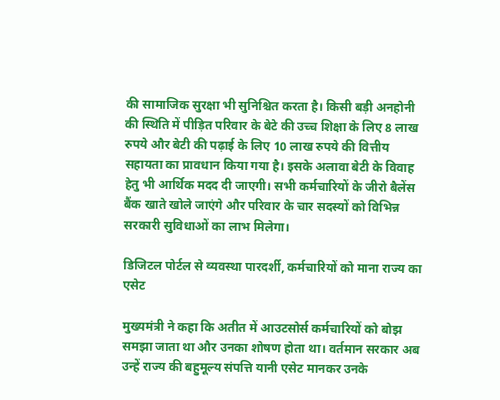की सामाजिक सुरक्षा भी सुनिश्चित करता है। किसी बड़ी अनहोनी की स्थिति में पीड़ित परिवार के बेटे की उच्च शिक्षा के लिए 8 लाख रुपये और बेटी की पढ़ाई के लिए 10 लाख रुपये की वित्तीय सहायता का प्रावधान किया गया है। इसके अलावा बेटी के विवाह हेतु भी आर्थिक मदद दी जाएगी। सभी कर्मचारियों के जीरो बैलेंस बैंक खाते खोले जाएंगे और परिवार के चार सदस्यों को विभिन्न सरकारी सुविधाओं का लाभ मिलेगा।

डिजिटल पोर्टल से व्यवस्था पारदर्शी, कर्मचारियों को माना राज्य का एसेट

मुख्यमंत्री ने कहा कि अतीत में आउटसोर्स कर्मचारियों को बोझ समझा जाता था और उनका शोषण होता था। वर्तमान सरकार अब उन्हें राज्य की बहुमूल्य संपत्ति यानी एसेट मानकर उनके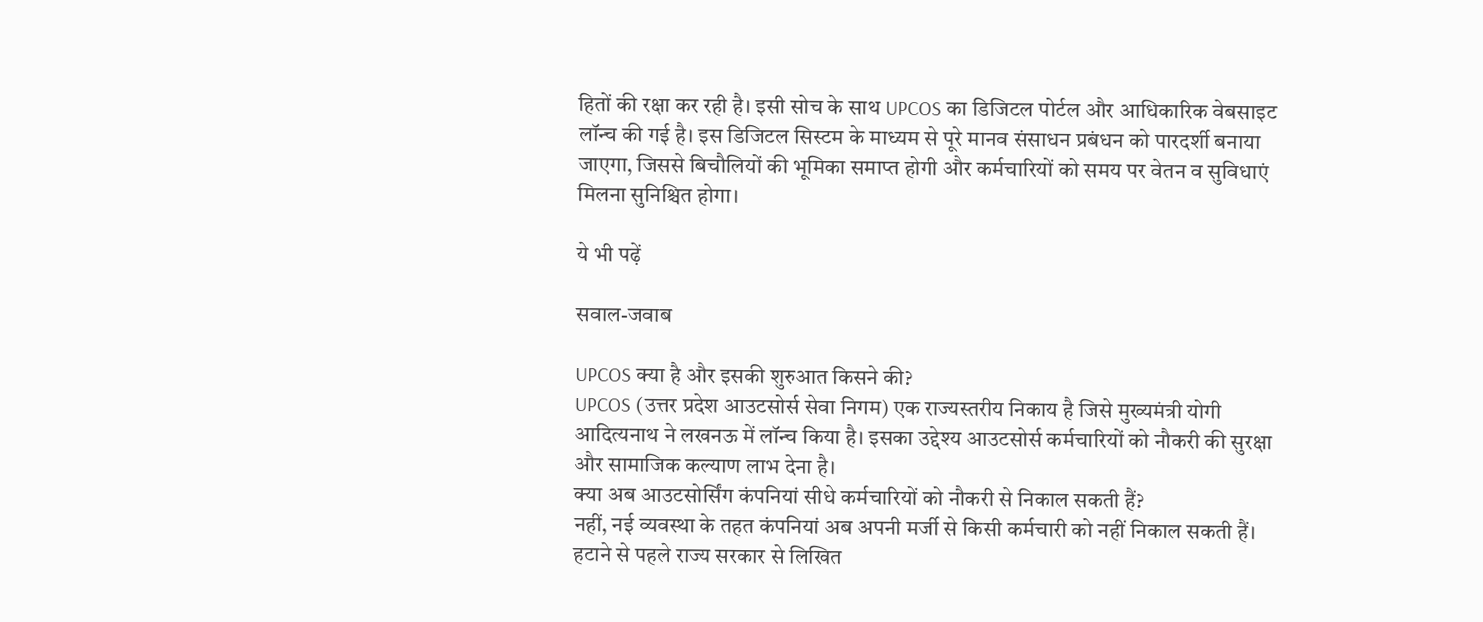हितों की रक्षा कर रही है। इसी सोच के साथ UPCOS का डिजिटल पोर्टल और आधिकारिक वेबसाइट लॉन्च की गई है। इस डिजिटल सिस्टम के माध्यम से पूरे मानव संसाधन प्रबंधन को पारदर्शी बनाया जाएगा, जिससे बिचौलियों की भूमिका समाप्त होगी और कर्मचारियों को समय पर वेतन व सुविधाएं मिलना सुनिश्चित होगा।

ये भी पढ़ें

सवाल-जवाब

UPCOS क्या है और इसकी शुरुआत किसने की?
UPCOS (उत्तर प्रदेश आउटसोर्स सेवा निगम) एक राज्यस्तरीय निकाय है जिसे मुख्यमंत्री योगी आदित्यनाथ ने लखनऊ में लॉन्च किया है। इसका उद्देश्य आउटसोर्स कर्मचारियों को नौकरी की सुरक्षा और सामाजिक कल्याण लाभ देना है।
क्या अब आउटसोर्सिंग कंपनियां सीधे कर्मचारियों को नौकरी से निकाल सकती हैं?
नहीं, नई व्यवस्था के तहत कंपनियां अब अपनी मर्जी से किसी कर्मचारी को नहीं निकाल सकती हैं। हटाने से पहले राज्य सरकार से लिखित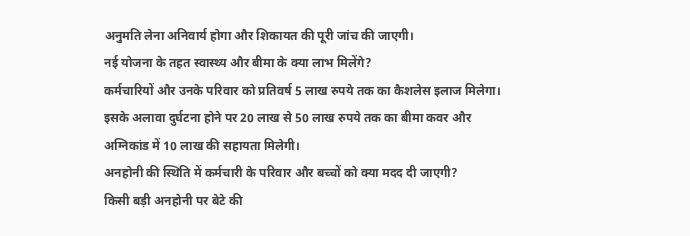अनुमति लेना अनिवार्य होगा और शिकायत की पूरी जांच की जाएगी।
नई योजना के तहत स्वास्थ्य और बीमा के क्या लाभ मिलेंगे?
कर्मचारियों और उनके परिवार को प्रतिवर्ष 5 लाख रुपये तक का कैशलेस इलाज मिलेगा। इसके अलावा दुर्घटना होने पर 20 लाख से 50 लाख रुपये तक का बीमा कवर और अग्निकांड में 10 लाख की सहायता मिलेगी।
अनहोनी की स्थिति में कर्मचारी के परिवार और बच्चों को क्या मदद दी जाएगी?
किसी बड़ी अनहोनी पर बेटे की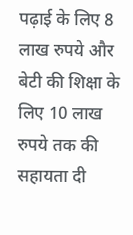पढ़ाई के लिए 8 लाख रुपये और बेटी की शिक्षा के लिए 10 लाख रुपये तक की सहायता दी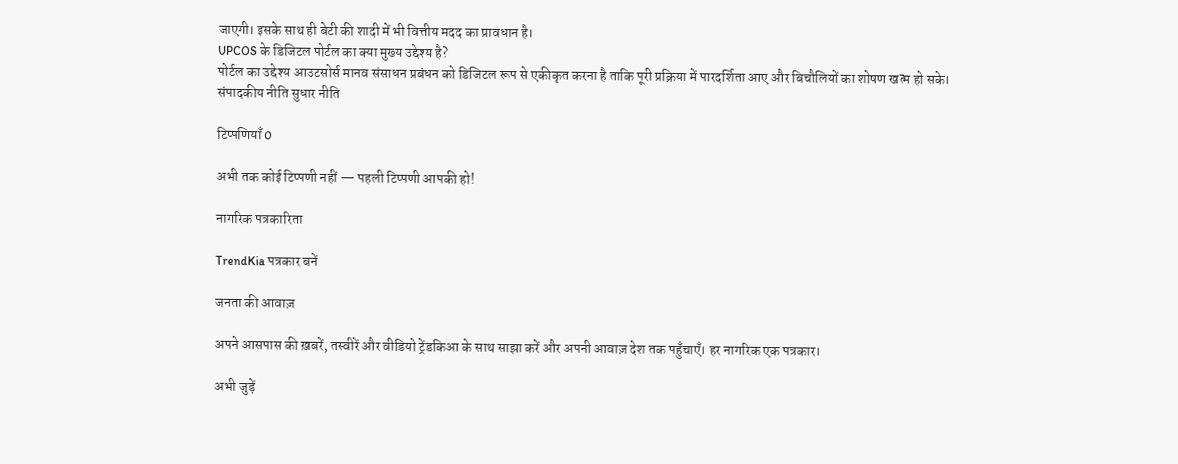जाएगी। इसके साथ ही बेटी की शादी में भी वित्तीय मदद का प्रावधान है।
UPCOS के डिजिटल पोर्टल का क्या मुख्य उद्देश्य है?
पोर्टल का उद्देश्य आउटसोर्स मानव संसाधन प्रबंधन को डिजिटल रूप से एकीकृत करना है ताकि पूरी प्रक्रिया में पारदर्शिता आए और बिचौलियों का शोषण खत्म हो सके।
संपादकीय नीति सुधार नीति

टिप्पणियाँ 0

अभी तक कोई टिप्पणी नहीं — पहली टिप्पणी आपकी हो!

नागरिक पत्रकारिता

TrendKia पत्रकार बनें

जनता की आवाज़

अपने आसपास की ख़बरें, तस्वीरें और वीडियो ट्रेंडकिआ के साथ साझा करें और अपनी आवाज़ देश तक पहुँचाएँ। हर नागरिक एक पत्रकार।

अभी जुड़ें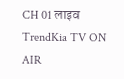CH 01 लाइव
TrendKia TV ON AIR